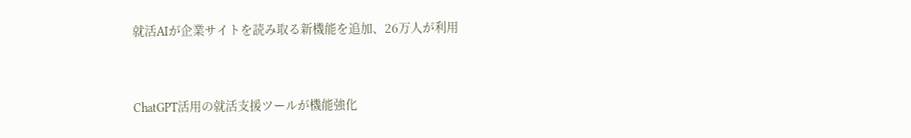就活AIが企業サイトを読み取る新機能を追加、26万人が利用


ChatGPT活用の就活支援ツールが機能強化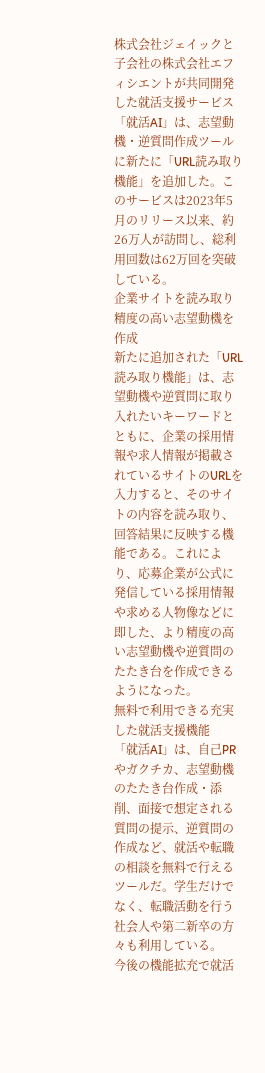株式会社ジェイックと子会社の株式会社エフィシエントが共同開発した就活支援サービス「就活AI」は、志望動機・逆質問作成ツールに新たに「URL読み取り機能」を追加した。このサービスは2023年5月のリリース以来、約26万人が訪問し、総利用回数は62万回を突破している。
企業サイトを読み取り精度の高い志望動機を作成
新たに追加された「URL読み取り機能」は、志望動機や逆質問に取り入れたいキーワードとともに、企業の採用情報や求人情報が掲載されているサイトのURLを入力すると、そのサイトの内容を読み取り、回答結果に反映する機能である。これにより、応募企業が公式に発信している採用情報や求める人物像などに即した、より精度の高い志望動機や逆質問のたたき台を作成できるようになった。
無料で利用できる充実した就活支援機能
「就活AI」は、自己PRやガクチカ、志望動機のたたき台作成・添削、面接で想定される質問の提示、逆質問の作成など、就活や転職の相談を無料で行えるツールだ。学生だけでなく、転職活動を行う社会人や第二新卒の方々も利用している。
今後の機能拡充で就活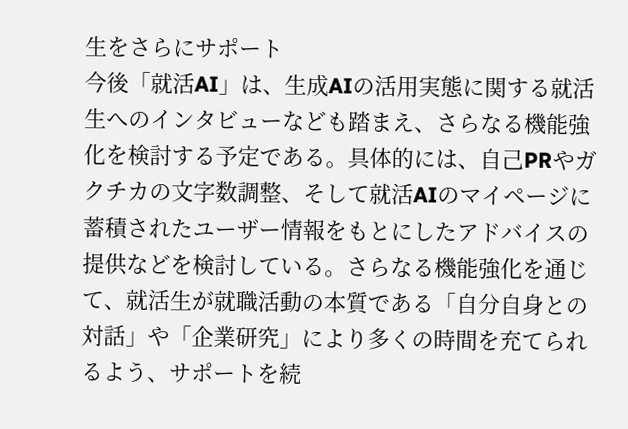生をさらにサポート
今後「就活AI」は、生成AIの活用実態に関する就活生へのインタビューなども踏まえ、さらなる機能強化を検討する予定である。具体的には、自己PRやガクチカの文字数調整、そして就活AIのマイページに蓄積されたユーザー情報をもとにしたアドバイスの提供などを検討している。さらなる機能強化を通じて、就活生が就職活動の本質である「自分自身との対話」や「企業研究」により多くの時間を充てられるよう、サポートを続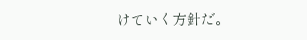けていく方針だ。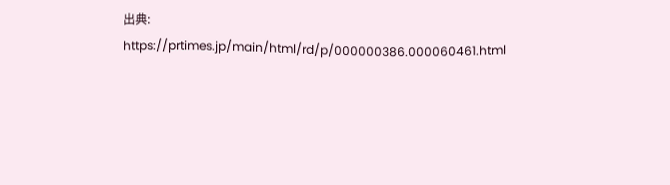出典: https://prtimes.jp/main/html/rd/p/000000386.000060461.html